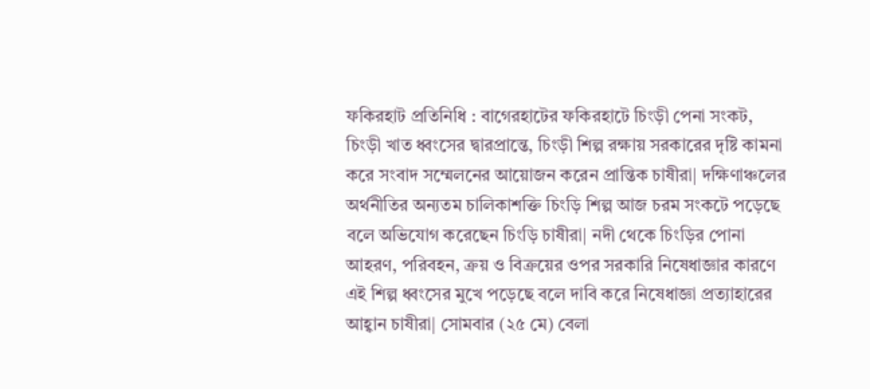ফকিরহাট প্রতিনিধি : বাগেরহাটের ফকিরহাটে চিংড়ী পেনা সংকট, চিংড়ী খাত ধ্বংসের দ্বারপ্রান্তে, চিংড়ী শিল্প রক্ষায় সরকারের দৃষ্টি কামনা করে সংবাদ সম্মেলনের আয়োজন করেন প্রান্তিক চাষীরা| দক্ষিণাঞ্চলের অর্থনীতির অন্যতম চালিকাশক্তি চিংড়ি শিল্প আজ চরম সংকটে পড়েছে বলে অভিযোগ করেছেন চিংড়ি চাষীরা| নদী থেকে চিংড়ির পোনা আহরণ, পরিবহন, ক্রয় ও বিক্রয়ের ওপর সরকারি নিষেধাজ্ঞার কারণে এই শিল্প ধ্বংসের মুখে পড়েছে বলে দাবি করে নিষেধাজ্ঞা প্রত্যাহারের আহ্বান চাষীরা| সোমবার (২৫ মে) বেলা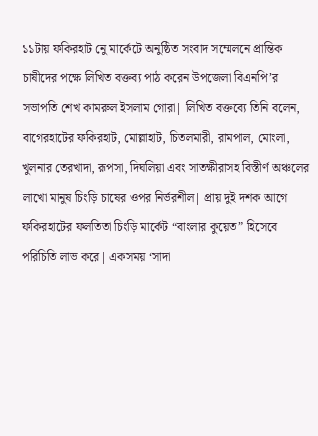১১টায় ফকিরহাট নেু মার্কেটে অনুষ্ঠিত সংবাদ সম্মেলনে প্রান্তিক চাষীদের পক্ষে লিখিত বক্তব্য পাঠ করেন উপজেলা বিএনপি’র সভাপতি শেখ কামরুল ইসলাম গোরা| লিখিত বক্তব্যে তিনি বলেন, বাগেরহাটের ফকিরহাট, মোল্লাহাট, চিতলমারী, রামপাল, মোংলা, খুলনার তেরখাদা, রূপসা, দিঘলিয়া এবং সাতক্ষীরাসহ বিস্তীর্ণ অঞ্চলের লাখো মানুষ চিংড়ি চাষের ওপর নির্ভরশীল| প্রায় দুই দশক আগে ফকিরহাটের ফলতিতা চিংড়ি মার্কেট “বাংলার কুয়েত” হিসেবে পরিচিতি লাভ করে| একসময় ‘সাদা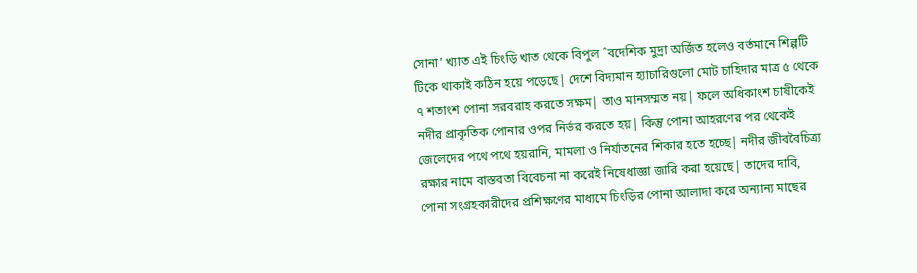সোনা’ খ্যাত এই চিংড়ি খাত থেকে বিপুল ˆবদেশিক মুদ্রা অর্জিত হলেও বর্তমানে শিল্পটি টিকে থাকাই কঠিন হয়ে পড়েছে| দেশে বিদ্যমান হ্যাচারিগুলো মোট চাহিদার মাত্র ৫ থেকে ৭ শতাংশ পোনা সরবরাহ করতে সক্ষম| তাও মানসম্মত নয়| ফলে অধিকাংশ চাষীকেই নদীর প্রাকৃতিক পোনার ওপর নির্ভর করতে হয়| কিন্তু পোনা আহরণের পর থেকেই জেলেদের পথে পথে হয়রানি, মামলা ও নির্যাতনের শিকার হতে হচ্ছে| নদীর জীববৈচিত্র্য রক্ষার নামে বাস্তবতা বিবেচনা না করেই নিষেধাজ্ঞা জারি করা হয়েছে| তাদের দাবি, পোনা সংগ্রহকারীদের প্রশিক্ষণের মাধ্যমে চিংড়ির পোনা আলাদা করে অন্যান্য মাছের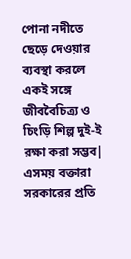পোনা নদীতে ছেড়ে দেওয়ার ব্যবস্থা করলে একই সঙ্গে জীববৈচিত্র্য ও চিংড়ি শিল্প দুই-ই রক্ষা করা সম্ভব| এসময় বক্তারা সরকারের প্রতি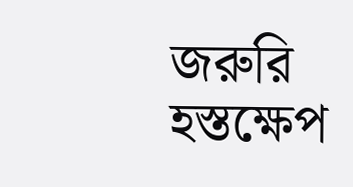জরুরি হস্তক্ষেপ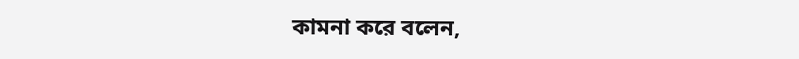কামনা করে বলেন,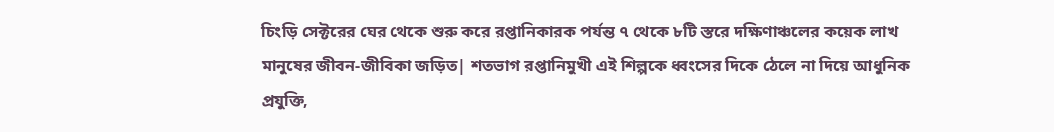চিংড়ি সেক্টরের ঘের থেকে শুরু করে রপ্তানিকারক পর্যন্ত ৭ থেকে ৮টি স্তরে দক্ষিণাঞ্চলের কয়েক লাখ মানুষের জীবন-জীবিকা জড়িত| শতভাগ রপ্তানিমুখী এই শিল্পকে ধ্বংসের দিকে ঠেলে না দিয়ে আধুনিক প্রযুক্তি,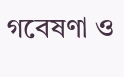গবেষণা ও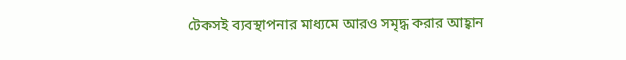টেকসই ব্যবস্থাপনার মাধ্যমে আরও সমৃদ্ধ করার আহ্বান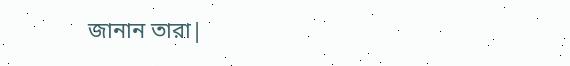জানান তারা|